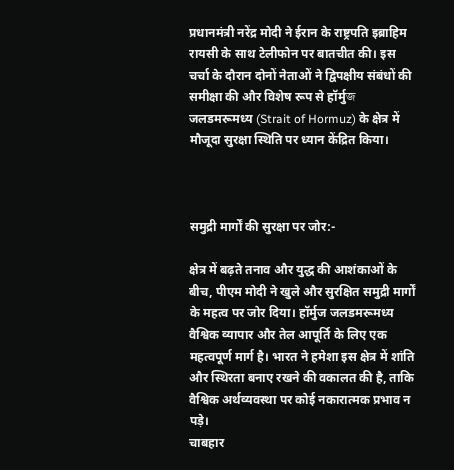प्रधानमंत्री नरेंद्र मोदी ने ईरान के राष्ट्रपति इब्राहिम रायसी के साथ टेलीफोन पर बातचीत की। इस चर्चा के दौरान दोनों नेताओं ने द्विपक्षीय संबंधों की समीक्षा की और विशेष रूप से हॉर्मुজ जलडमरूमध्य (Strait of Hormuz) के क्षेत्र में मौजूदा सुरक्षा स्थिति पर ध्यान केंद्रित किया।



समुद्री मार्गों की सुरक्षा पर जोर:-

क्षेत्र में बढ़ते तनाव और युद्ध की आशंकाओं के बीच, पीएम मोदी ने खुले और सुरक्षित समुद्री मार्गों के महत्व पर जोर दिया। हॉर्मुज जलडमरूमध्य वैश्विक व्यापार और तेल आपूर्ति के लिए एक महत्वपूर्ण मार्ग है। भारत ने हमेशा इस क्षेत्र में शांति और स्थिरता बनाए रखने की वकालत की है, ताकि वैश्विक अर्थव्यवस्था पर कोई नकारात्मक प्रभाव न पड़े।
चाबहार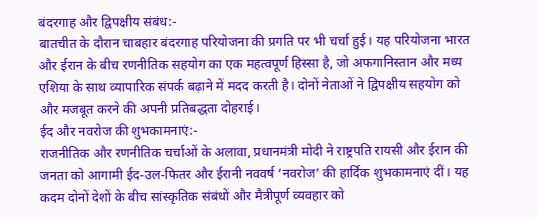बंदरगाह और द्विपक्षीय संबंध:-
बातचीत के दौरान चाबहार बंदरगाह परियोजना की प्रगति पर भी चर्चा हुई। यह परियोजना भारत और ईरान के बीच रणनीतिक सहयोग का एक महत्वपूर्ण हिस्सा है, जो अफगानिस्तान और मध्य एशिया के साथ व्यापारिक संपर्क बढ़ाने में मदद करती है। दोनों नेताओं ने द्विपक्षीय सहयोग को और मजबूत करने की अपनी प्रतिबद्धता दोहराई।
ईद और नवरोज की शुभकामनाएं:-
राजनीतिक और रणनीतिक चर्चाओं के अलावा, प्रधानमंत्री मोदी ने राष्ट्रपति रायसी और ईरान की जनता को आगामी ईद-उल-फितर और ईरानी नववर्ष ‘नवरोज’ की हार्दिक शुभकामनाएं दीं। यह कदम दोनों देशों के बीच सांस्कृतिक संबंधों और मैत्रीपूर्ण व्यवहार को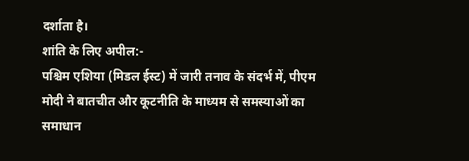दर्शाता है।
शांति के लिए अपील:-
पश्चिम एशिया (मिडल ईस्ट) में जारी तनाव के संदर्भ में, पीएम मोदी ने बातचीत और कूटनीति के माध्यम से समस्याओं का समाधान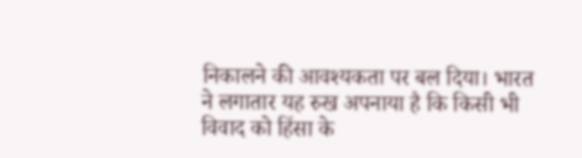निकालने की आवश्यकता पर बल दिया। भारत ने लगातार यह रुख अपनाया है कि किसी भी विवाद को हिंसा के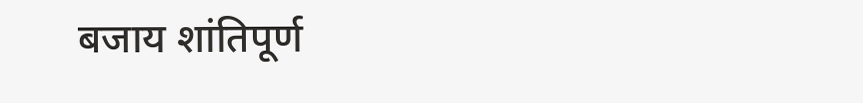बजाय शांतिपूर्ण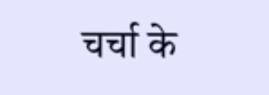चर्चा के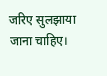जरिए सुलझाया जाना चाहिए।